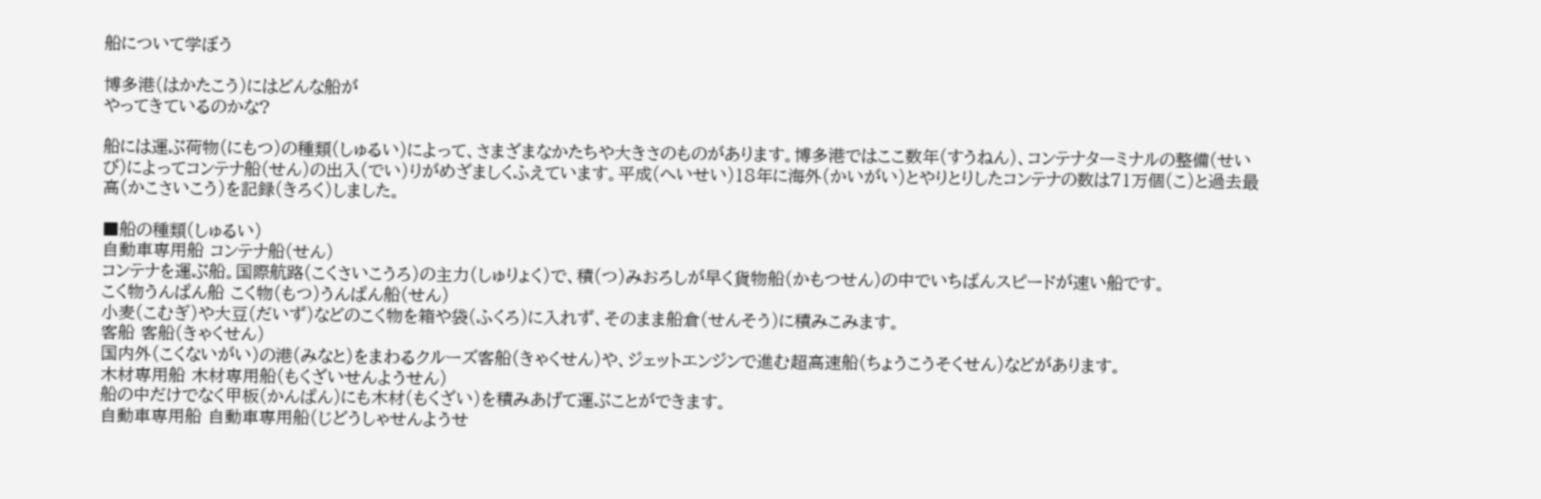船について学ぼう

博多港(はかたこう)にはどんな船が
やってきているのかな?

船には運ぶ荷物(にもつ)の種類(しゅるい)によって、さまざまなかたちや大きさのものがあります。博多港ではここ数年(すうねん)、コンテナターミナルの整備(せいび)によってコンテナ船(せん)の出入(でい)りがめざましくふえています。平成(へいせい)18年に海外(かいがい)とやりとりしたコンテナの数は71万個(こ)と過去最高(かこさいこう)を記録(きろく)しました。

■船の種類(しゅるい)
自動車専用船 コンテナ船(せん)
コンテナを運ぶ船。国際航路(こくさいこうろ)の主力(しゅりょく)で、積(つ)みおろしが早く貨物船(かもつせん)の中でいちばんスピードが速い船です。
こく物うんぱん船 こく物(もつ)うんぱん船(せん)
小麦(こむぎ)や大豆(だいず)などのこく物を箱や袋(ふくろ)に入れず、そのまま船倉(せんそう)に積みこみます。
客船 客船(きゃくせん)
国内外(こくないがい)の港(みなと)をまわるクルーズ客船(きゃくせん)や、ジェットエンジンで進む超高速船(ちょうこうそくせん)などがあります。
木材専用船 木材専用船(もくざいせんようせん)
船の中だけでなく甲板(かんぱん)にも木材(もくざい)を積みあげて運ぶことができます。
自動車専用船 自動車専用船(じどうしゃせんようせ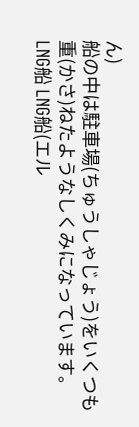ん)
船の中は駐車場(ちゅうしゃじょう)をいくつも重(かさ)ねたようなしくみになっています。
LNG船 LNG船(エル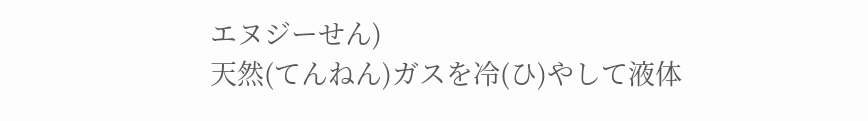エヌジーせん)
天然(てんねん)ガスを冷(ひ)やして液体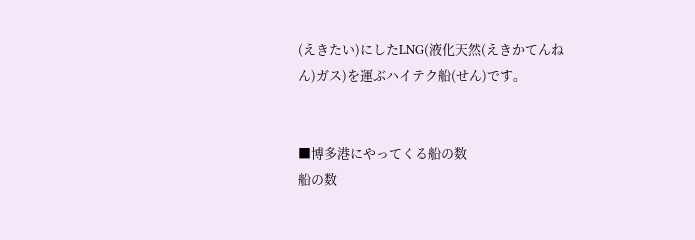(えきたい)にしたLNG(液化天然(えきかてんねん)ガス)を運ぶハイテク船(せん)です。


■博多港にやってくる船の数
船の数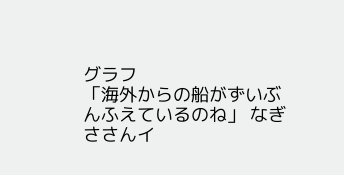グラフ
「海外からの船がずいぶんふえているのね」 なぎささんイ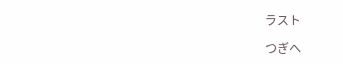ラスト

つぎへ